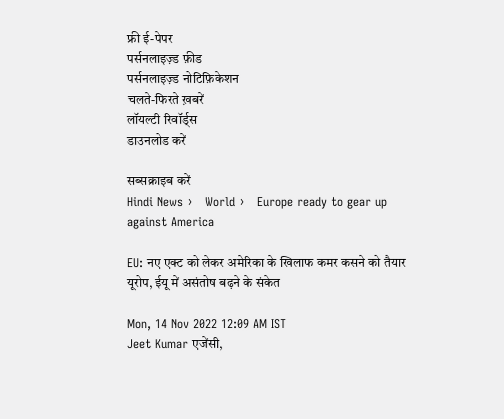फ्री ई-पेपर
पर्सनलाइज़्ड फ़ीड
पर्सनलाइज़्ड नोटिफ़िकेशन
चलते-फिरते ख़बरें
लॉयल्टी रिवॉर्ड्स
डाउनलोड करें

सब्सक्राइब करें
Hindi News ›   World ›   Europe ready to gear up against America

EU: नए एक्ट को लेकर अमेरिका के खिलाफ कमर कसने को तैयार यूरोप, ईयू में असंतोष बढ़ने के संकेत

Mon, 14 Nov 2022 12:09 AM IST
Jeet Kumar एजेंसी,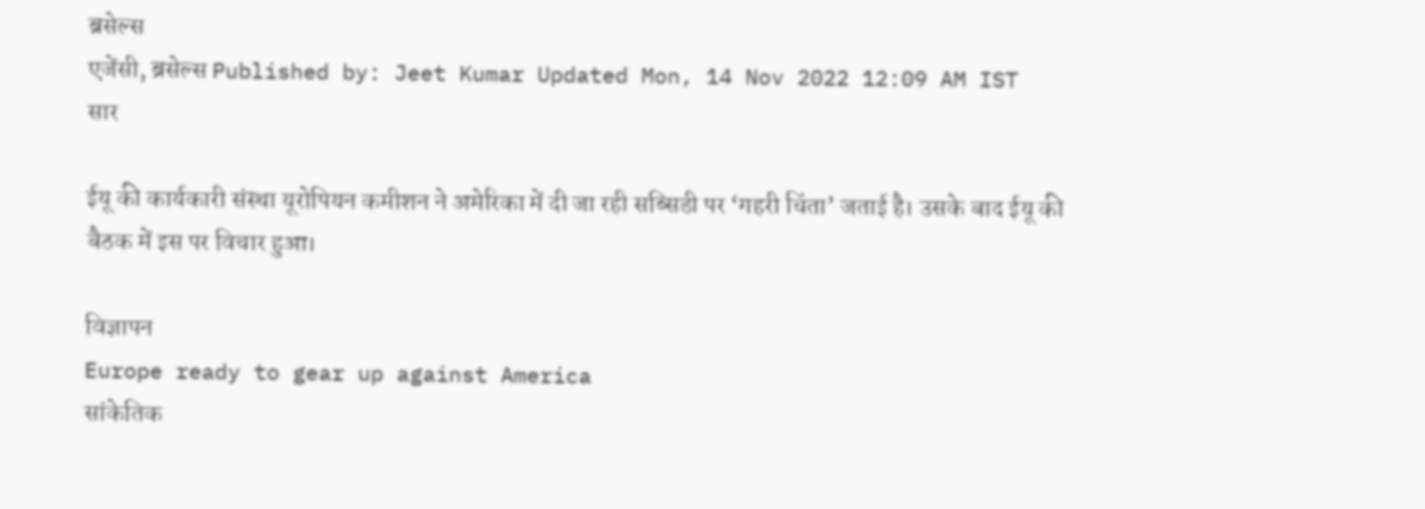ब्रसेल्स
एजेंसी, ब्रसेल्स Published by: Jeet Kumar Updated Mon, 14 Nov 2022 12:09 AM IST
सार

ईयू की कार्यकारी संस्था यूरोपियन कमीशन ने अमेरिका में दी जा रही सब्सिडी पर ‘गहरी चिंता’ जताई है। उसके बाद ईयू की बैठक में इस पर विचार हुआ।

विज्ञापन
Europe ready to gear up against America
सांकेतिक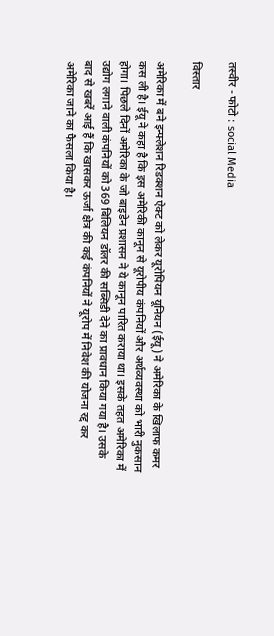तस्वीर - फोटो : social Media

विस्तार

अमेरिका में बने इन्फ्लेशन रिडक्शन ऐक्ट को लेकर यूरोपियन यूनियन (ईयू) ने अमेरिका के खिलाफ कमर कस ली है। ईयू ने कहा है कि इस अमेरिकी कानून से यूरोपीय कंपनियों और अर्थव्यवस्था को भारी नुकसान होगा। पिछले दिनों अमेरिका के जो बाइडेन प्रशासन ने ये कानून पारित कराया था। इसके तहत अमेरिका में उद्योग लगाने वाली कंपनियों को 369 बिलियन डॉलर की सब्सिडी देने का प्रावधान किया गया है। उसके बाद से खबरें आई हैं कि खासकर ऊर्जा क्षेत्र की कई कंपनियों ने यूरोप में निवेश की योजना रद्द कर अमेरिका जाने का फैसला किया है।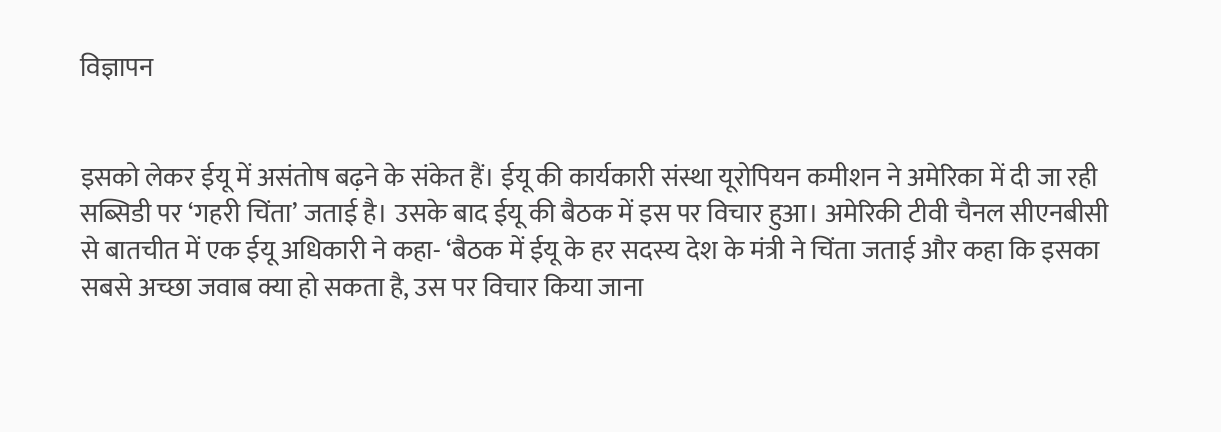विज्ञापन


इसको लेकर ईयू में असंतोष बढ़ने के संकेत हैं। ईयू की कार्यकारी संस्था यूरोपियन कमीशन ने अमेरिका में दी जा रही सब्सिडी पर ‘गहरी चिंता’ जताई है। उसके बाद ईयू की बैठक में इस पर विचार हुआ। अमेरिकी टीवी चैनल सीएनबीसी से बातचीत में एक ईयू अधिकारी ने कहा- ‘बैठक में ईयू के हर सदस्य देश के मंत्री ने चिंता जताई और कहा कि इसका सबसे अच्छा जवाब क्या हो सकता है, उस पर विचार किया जाना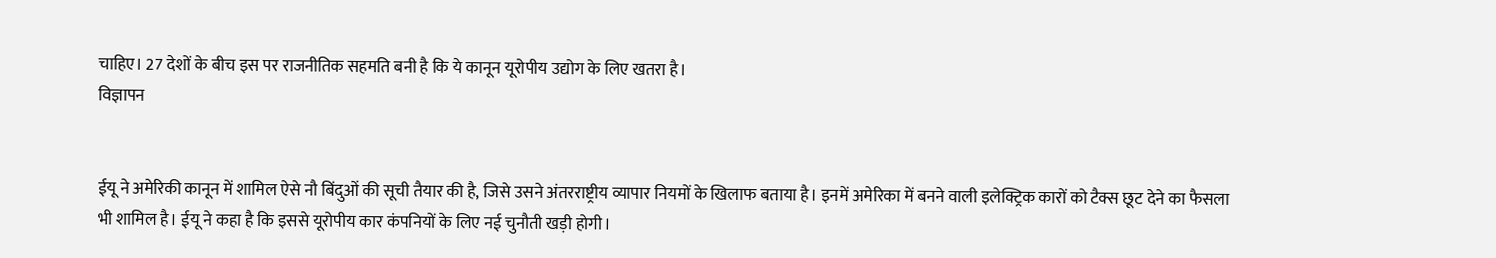चाहिए। 27 देशों के बीच इस पर राजनीतिक सहमति बनी है कि ये कानून यूरोपीय उद्योग के लिए खतरा है।
विज्ञापन


ईयू ने अमेरिकी कानून में शामिल ऐसे नौ बिंदुओं की सूची तैयार की है, जिसे उसने अंतरराष्ट्रीय व्यापार नियमों के खिलाफ बताया है। इनमें अमेरिका में बनने वाली इलेक्ट्रिक कारों को टैक्स छूट देने का फैसला भी शामिल है। ईयू ने कहा है कि इससे यूरोपीय कार कंपनियों के लिए नई चुनौती खड़ी होगी।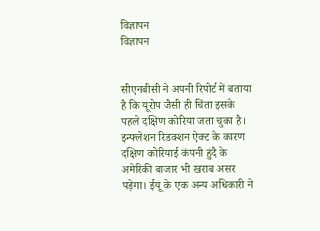विज्ञापन
विज्ञापन


सीएनबीसी ने अपनी रिपोर्ट में बताया है कि यूरोप जैसी ही चिंता इसके पहले दक्षिण कोरिया जता चुका है। इन्फ्लेशन रिडक्शन ऐक्ट के कारण दक्षिण कोरियाई कंपनी हुंदै के अमेरिकी बाजार भी खराब असर पड़ेगा। ईयू के एक अन्य अधिकारी ने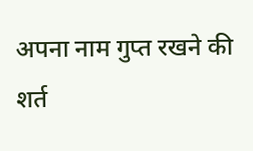अपना नाम गुप्त रखने की शर्त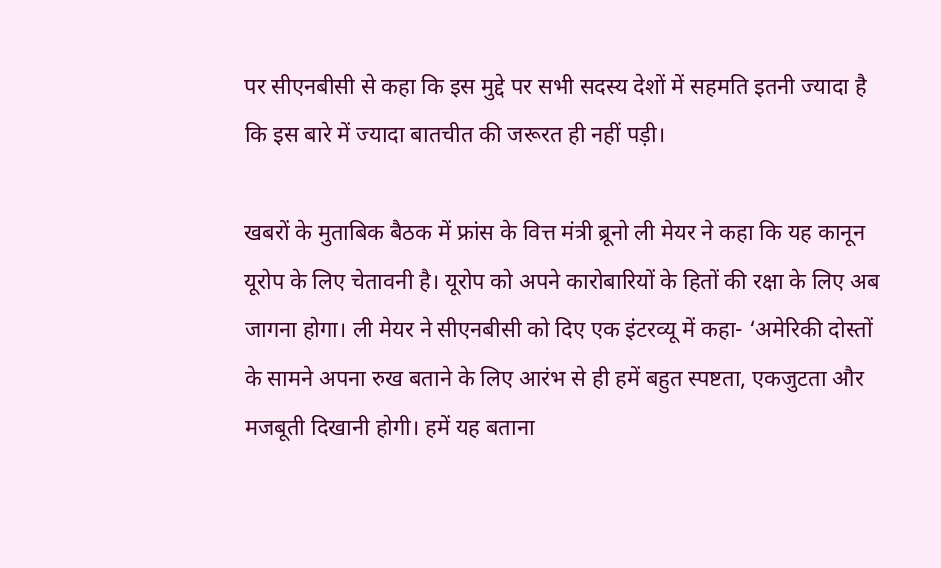पर सीएनबीसी से कहा कि इस मुद्दे पर सभी सदस्य देशों में सहमति इतनी ज्यादा है कि इस बारे में ज्यादा बातचीत की जरूरत ही नहीं पड़ी।

खबरों के मुताबिक बैठक में फ्रांस के वित्त मंत्री ब्रूनो ली मेयर ने कहा कि यह कानून यूरोप के लिए चेतावनी है। यूरोप को अपने कारोबारियों के हितों की रक्षा के लिए अब जागना होगा। ली मेयर ने सीएनबीसी को दिए एक इंटरव्यू में कहा- ‘अमेरिकी दोस्तों के सामने अपना रुख बताने के लिए आरंभ से ही हमें बहुत स्पष्टता, एकजुटता और मजबूती दिखानी होगी। हमें यह बताना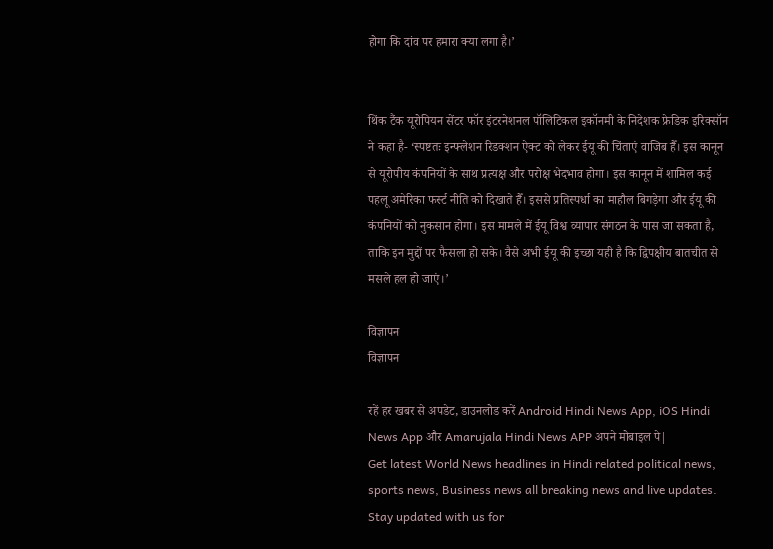होगा कि दांव पर हमारा क्या लगा है।’


थिंक टैंक यूरोपियन सेंटर फॉर इंटरनेशनल पॉलिटिकल इकॉनमी के निदेशक फ्रेडिक इरिक्सॉन ने कहा है- ‘स्पष्टतः इन्फ्लेशन रिडक्शन ऐक्ट को लेकर ईयू की चिंताएं वाजिब हैँ। इस कानून से यूरोपीय कंपनियों के साथ प्रत्यक्ष और परोक्ष भेदभाव होगा। इस कानून में शामिल कई पहलू अमेरिका फर्स्ट नीति को दिखाते हैँ। इससे प्रतिस्पर्धा का माहौल बिगड़ेगा और ईयू की कंपनियों को नुकसान होगा। इस मामले में ईयू विश्व व्यापार संगठन के पास जा सकता है, ताकि इन मुद्दों पर फैसला हो सके। वैसे अभी ईयू की इच्छा यही है कि द्विपक्षीय बातचीत से मसले हल हो जाएं।’

विज्ञापन
विज्ञापन

रहें हर खबर से अपडेट, डाउनलोड करें Android Hindi News App, iOS Hindi News App और Amarujala Hindi News APP अपने मोबाइल पे|
Get latest World News headlines in Hindi related political news, sports news, Business news all breaking news and live updates. Stay updated with us for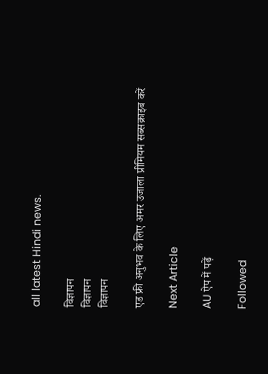all latest Hindi news.

विज्ञापन
विज्ञापन
विज्ञापन

एड फ्री अनुभव के लिए अमर उजाला प्रीमियम सब्सक्राइब करें

Next Article

AU ऐप में पढ़ें

Followed